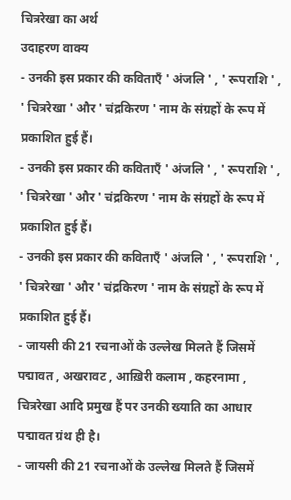चित्ररेखा का अर्थ
उदाहरण वाक्य
- उनकी इस प्रकार की कविताएँ ' अंजलि ' , ' रूपराशि ' , ' चित्ररेखा ' और ' चंद्रकिरण ' नाम के संग्रहों के रूप में प्रकाशित हुई हैं।
- उनकी इस प्रकार की कविताएँ ' अंजलि ' , ' रूपराशि ' , ' चित्ररेखा ' और ' चंद्रकिरण ' नाम के संग्रहों के रूप में प्रकाशित हुई हैं।
- उनकी इस प्रकार की कविताएँ ' अंजलि ' , ' रूपराशि ' , ' चित्ररेखा ' और ' चंद्रकिरण ' नाम के संग्रहों के रूप में प्रकाशित हुई हैं।
- जायसी की 21 रचनाओं के उल्लेख मिलते हैं जिसमें पद्मावत , अखरावट , आख़िरी कलाम , कहरनामा , चित्ररेखा आदि प्रमुख हैं पर उनकी ख्याति का आधार पद्मावत ग्रंथ ही है।
- जायसी की 21 रचनाओं के उल्लेख मिलते हैं जिसमें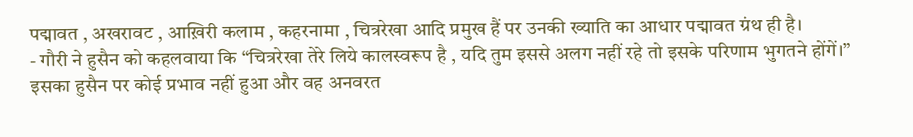पद्मावत , अखरावट , आख़िरी कलाम , कहरनामा , चित्ररेखा आदि प्रमुख हैं पर उनकी ख्याति का आधार पद्मावत ग्रंथ ही है।
- गौरी ने हुसैन को कहलवाया कि “चित्ररेखा तेरे लिये कालस्वरूप है , यदि तुम इससे अलग नहीं रहे तो इसके परिणाम भुगतने होंगें।” इसका हुसैन पर कोई प्रभाव नहीं हुआ और वह अनवरत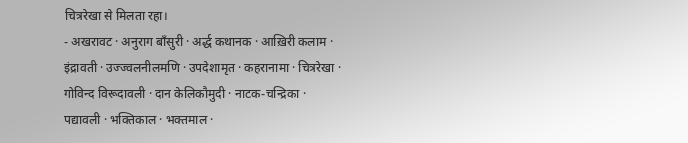चित्ररेखा से मिलता रहा।
- अखरावट · अनुराग बाँसुरी · अर्द्ध कथानक · आख़िरी कलाम · इंद्रावती · उज्ज्वलनीलमणि · उपदेशामृत · कहरानामा · चित्ररेखा · गोविन्द विरूदावली · दान केलिकौमुदी · नाटक-चन्द्रिका · पद्यावली · भक्तिकाल · भक्तमाल ·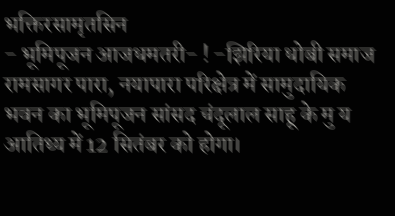भक्तिरसामृतसिन
- भूमिपूजन आजधमतरी- ! -झिरिया धोबी समाज रामसागर पारा, नयापारा परिक्षेत्र में सामुदायिक भवन का भूमिपूजन सांसद चंदूलाल साहू के मु य आतिथ्य में 12 सितंबर को होगा।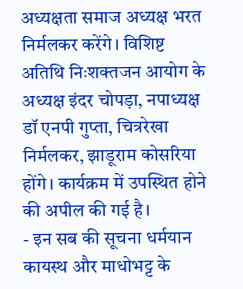अध्यक्षता समाज अध्यक्ष भरत निर्मलकर करेंगे। विशिष्ट अतिथि निःशक्तजन आयोग के अध्यक्ष इंदर चोपड़ा, नपाध्यक्ष डॉ एनपी गुप्ता, चित्ररेखा निर्मलकर, झाडूराम कोसरिया होंगे। कार्यक्रम में उपस्थित होने की अपील की गई है।
- इन सब की सूचना धर्मयान कायस्थ और माधोभट्ट के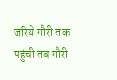जरिये गौरी तक पहुंची तब गौरी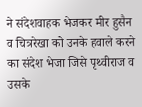ने संदेशवाहक भेजकर मीर हुसैन व चित्ररेखा को उनके हवाले करने का संदेश भेजा जिसे पृथ्वीराज व उसके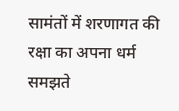सामंतों में शरणागत की रक्षा का अपना धर्म समझते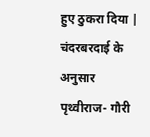हुए ठुकरा दिया | चंदरबरदाई के अनुसार पृथ्वीराज- गौरी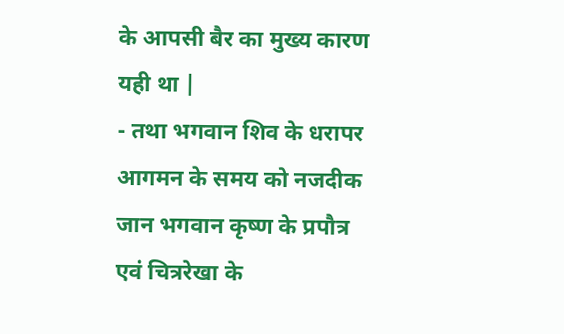के आपसी बैर का मुख्य कारण यही था |
- तथा भगवान शिव के धरापर आगमन के समय को नजदीक जान भगवान कृष्ण के प्रपौत्र एवं चित्ररेखा के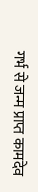गर्भ से जन्म प्राप्त कामदेव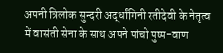अपनी त्रिलोक सुन्दरी अर्द्धांगिनी रतीदेवी के नेतृत्व में वासंती सेना के साथ अपने पांचो पुष्प-वाण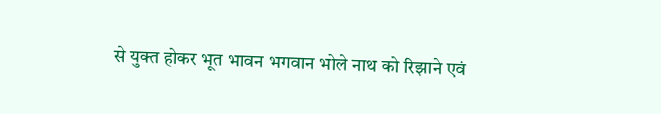से युक्त होकर भूत भावन भगवान भोले नाथ को रिझाने एवं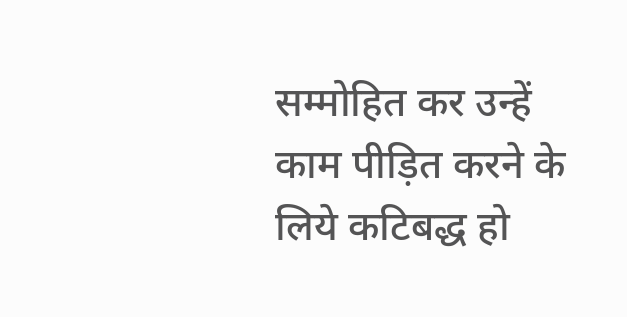सम्मोहित कर उन्हें काम पीड़ित करने के लिये कटिबद्ध हो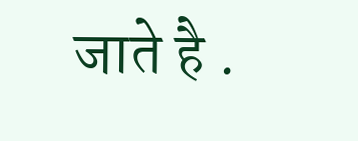जाते है .